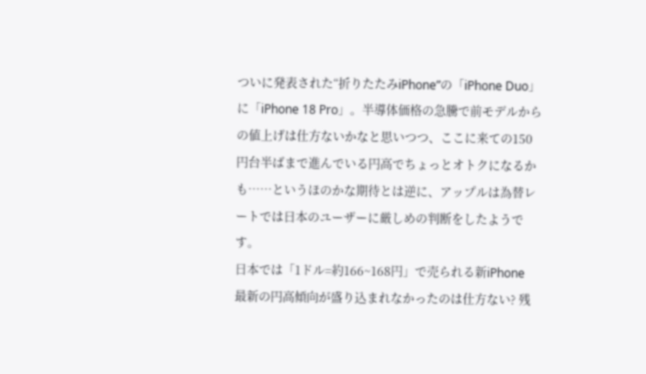ついに発表された“折りたたみiPhone”の「iPhone Duo」に「iPhone 18 Pro」。半導体価格の急騰で前モデルからの値上げは仕方ないかなと思いつつ、ここに来ての150円台半ばまで進んでいる円高でちょっとオトクになるかも……というほのかな期待とは逆に、アップルは為替レートでは日本のユーザーに厳しめの判断をしたようです。
日本では「1ドル=約166~168円」で売られる新iPhone
最新の円高傾向が盛り込まれなかったのは仕方ない? 残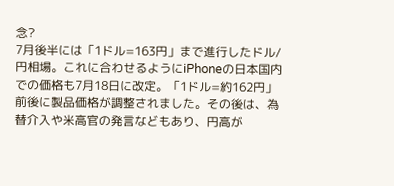念?
7月後半には「1ドル=163円」まで進行したドル/円相場。これに合わせるようにiPhoneの日本国内での価格も7月18日に改定。「1ドル=約162円」前後に製品価格が調整されました。その後は、為替介入や米高官の発言などもあり、円高が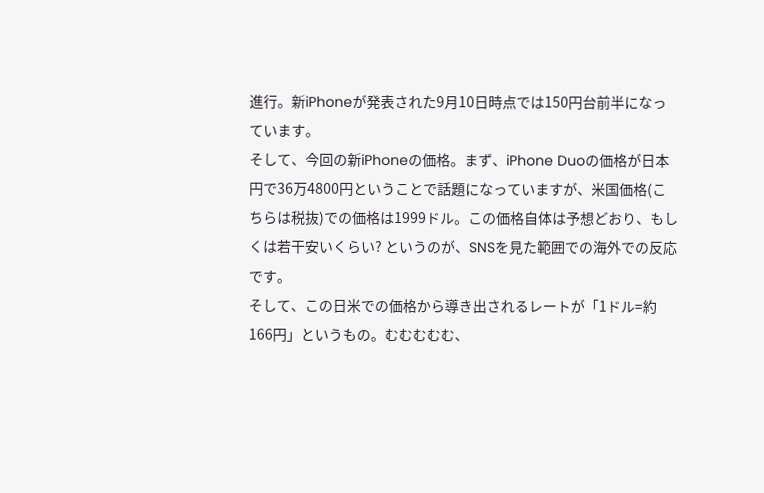進行。新iPhoneが発表された9月10日時点では150円台前半になっています。
そして、今回の新iPhoneの価格。まず、iPhone Duoの価格が日本円で36万4800円ということで話題になっていますが、米国価格(こちらは税抜)での価格は1999ドル。この価格自体は予想どおり、もしくは若干安いくらい? というのが、SNSを見た範囲での海外での反応です。
そして、この日米での価格から導き出されるレートが「1ドル=約166円」というもの。むむむむむ、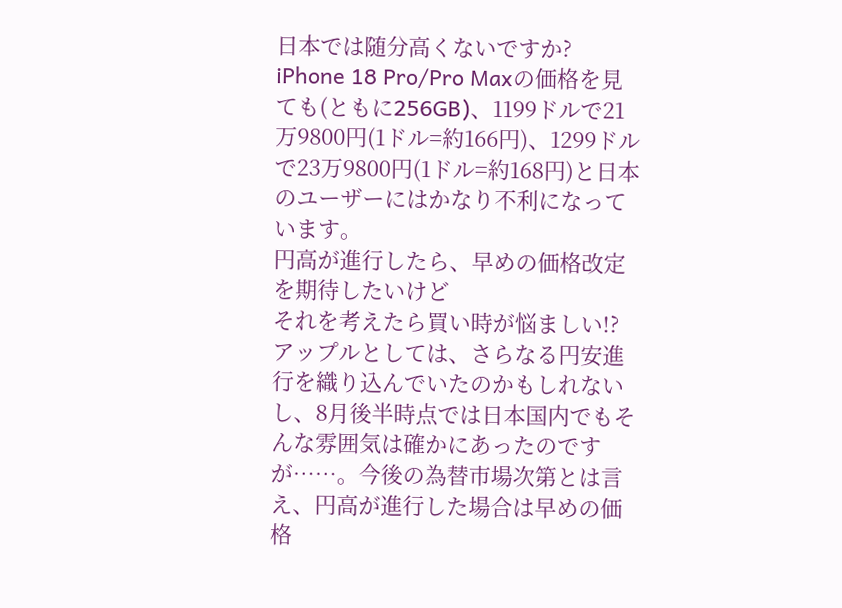日本では随分高くないですか?
iPhone 18 Pro/Pro Maxの価格を見ても(ともに256GB)、1199ドルで21万9800円(1ドル=約166円)、1299ドルで23万9800円(1ドル=約168円)と日本のユーザーにはかなり不利になっています。
円高が進行したら、早めの価格改定を期待したいけど
それを考えたら買い時が悩ましい!?
アップルとしては、さらなる円安進行を織り込んでいたのかもしれないし、8月後半時点では日本国内でもそんな雰囲気は確かにあったのですが……。今後の為替市場次第とは言え、円高が進行した場合は早めの価格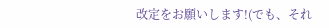改定をお願いします!(でも、それ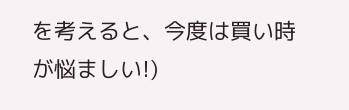を考えると、今度は買い時が悩ましい!)